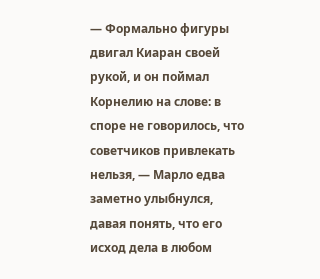— Формально фигуры двигал Киаран своей рукой, и он поймал Корнелию на слове: в споре не говорилось, что советчиков привлекать нельзя, — Марло едва заметно улыбнулся, давая понять, что его исход дела в любом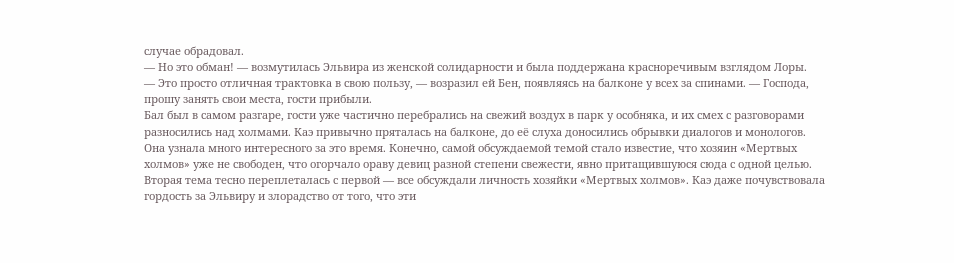случае обрадовал.
— Но это обман! — возмутилась Эльвира из женской солидарности и была поддержана красноречивым взглядом Лоры.
— Это просто отличная трактовка в свою пользу, — возразил ей Бен, появляясь на балконе у всех за спинами. — Господа, прошу занять свои места, гости прибыли.
Бал был в самом разгаре, гости уже частично перебрались на свежий воздух в парк у особняка, и их смех с разговорами разносились над холмами. Каэ привычно пряталась на балконе, до её слуха доносились обрывки диалогов и монологов. Она узнала много интересного за это время. Конечно, самой обсуждаемой темой стало известие, что хозяин «Мертвых холмов» уже не свободен, что огорчало ораву девиц разной степени свежести, явно притащившуюся сюда с одной целью. Вторая тема тесно переплеталась с первой — все обсуждали личность хозяйки «Мертвых холмов». Каэ даже почувствовала гордость за Эльвиру и злорадство от того, что эти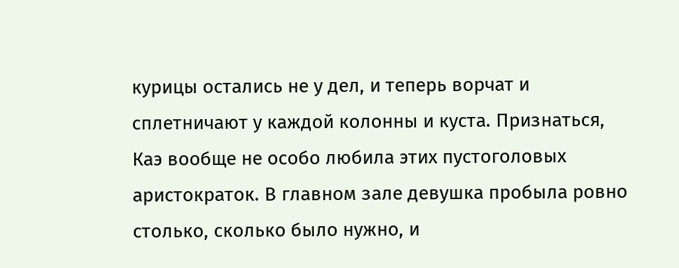курицы остались не у дел, и теперь ворчат и сплетничают у каждой колонны и куста. Признаться, Каэ вообще не особо любила этих пустоголовых аристократок. В главном зале девушка пробыла ровно столько, сколько было нужно, и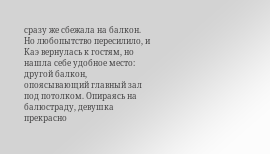сразу же сбежала на балкон. Но любопытство пересилило, и Каэ вернулась к гостям, но нашла себе удобное место: другой балкон, опоясывающий главный зал под потолком. Опираясь на балюстраду, девушка прекрасно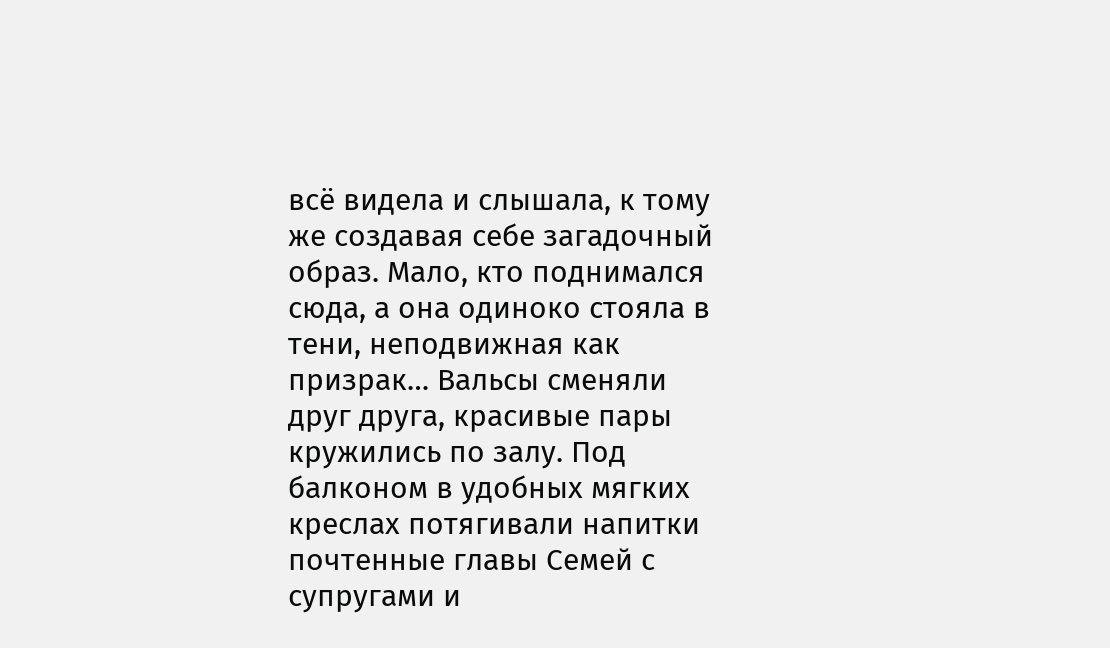всё видела и слышала, к тому же создавая себе загадочный образ. Мало, кто поднимался сюда, а она одиноко стояла в тени, неподвижная как призрак… Вальсы сменяли друг друга, красивые пары кружились по залу. Под балконом в удобных мягких креслах потягивали напитки почтенные главы Семей с супругами и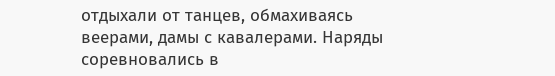отдыхали от танцев, обмахиваясь веерами, дамы с кавалерами. Наряды соревновались в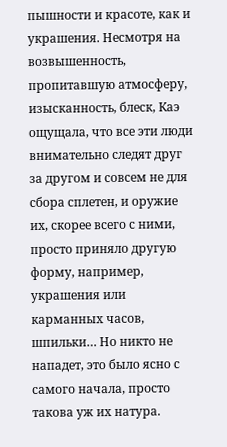пышности и красоте, как и украшения. Несмотря на возвышенность, пропитавшую атмосферу, изысканность, блеск, Каэ ощущала, что все эти люди внимательно следят друг за другом и совсем не для сбора сплетен, и оружие их, скорее всего с ними, просто приняло другую форму, например, украшения или карманных часов, шпильки… Но никто не нападет, это было ясно с самого начала, просто такова уж их натура.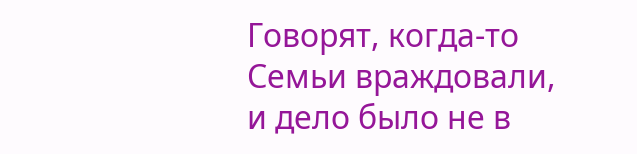Говорят, когда-то Семьи враждовали, и дело было не в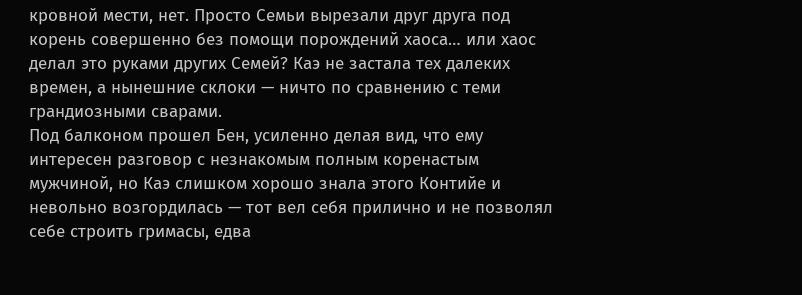кровной мести, нет. Просто Семьи вырезали друг друга под корень совершенно без помощи порождений хаоса… или хаос делал это руками других Семей? Каэ не застала тех далеких времен, а нынешние склоки — ничто по сравнению с теми грандиозными сварами.
Под балконом прошел Бен, усиленно делая вид, что ему интересен разговор с незнакомым полным коренастым мужчиной, но Каэ слишком хорошо знала этого Контийе и невольно возгордилась — тот вел себя прилично и не позволял себе строить гримасы, едва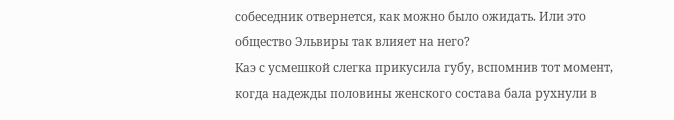собеседник отвернется, как можно было ожидать. Или это общество Эльвиры так влияет на него?
Каэ с усмешкой слегка прикусила губу, вспомнив тот момент, когда надежды половины женского состава бала рухнули в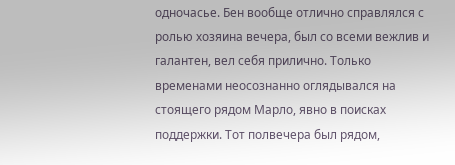одночасье. Бен вообще отлично справлялся с ролью хозяина вечера, был со всеми вежлив и галантен, вел себя прилично. Только временами неосознанно оглядывался на стоящего рядом Марло, явно в поисках поддержки. Тот полвечера был рядом,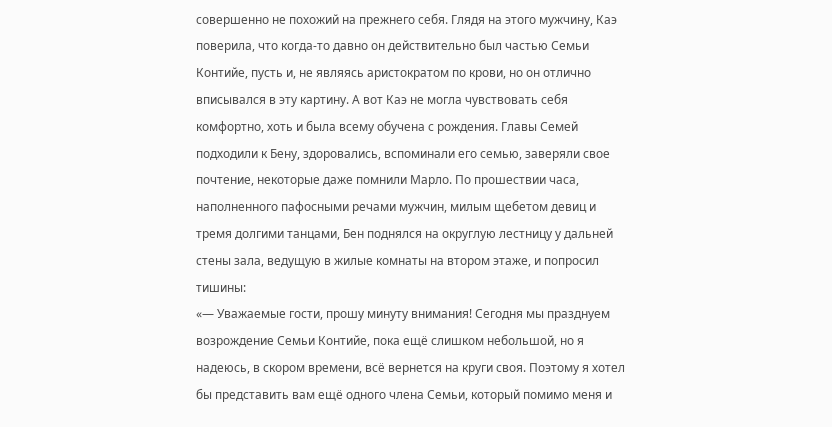совершенно не похожий на прежнего себя. Глядя на этого мужчину, Каэ поверила, что когда-то давно он действительно был частью Семьи Контийе, пусть и, не являясь аристократом по крови, но он отлично вписывался в эту картину. А вот Каэ не могла чувствовать себя комфортно, хоть и была всему обучена с рождения. Главы Семей подходили к Бену, здоровались, вспоминали его семью, заверяли свое почтение, некоторые даже помнили Марло. По прошествии часа, наполненного пафосными речами мужчин, милым щебетом девиц и тремя долгими танцами, Бен поднялся на округлую лестницу у дальней стены зала, ведущую в жилые комнаты на втором этаже, и попросил тишины:
«— Уважаемые гости, прошу минуту внимания! Сегодня мы празднуем возрождение Семьи Контийе, пока ещё слишком небольшой, но я надеюсь, в скором времени, всё вернется на круги своя. Поэтому я хотел бы представить вам ещё одного члена Семьи, который помимо меня и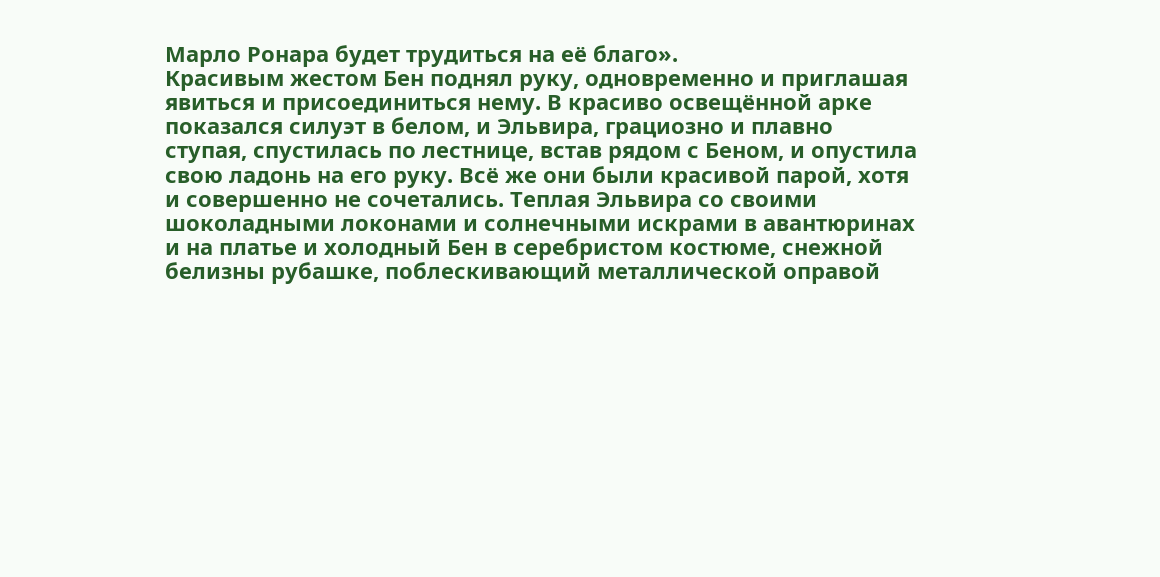Марло Ронара будет трудиться на её благо».
Красивым жестом Бен поднял руку, одновременно и приглашая явиться и присоединиться нему. В красиво освещённой арке показался силуэт в белом, и Эльвира, грациозно и плавно ступая, спустилась по лестнице, встав рядом с Беном, и опустила свою ладонь на его руку. Всё же они были красивой парой, хотя и совершенно не сочетались. Теплая Эльвира со своими шоколадными локонами и солнечными искрами в авантюринах и на платье и холодный Бен в серебристом костюме, снежной белизны рубашке, поблескивающий металлической оправой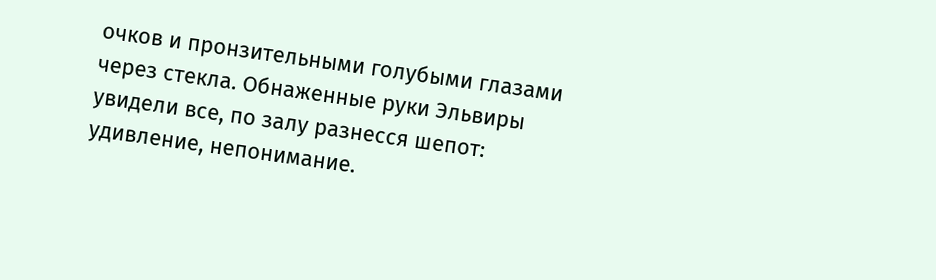очков и пронзительными голубыми глазами через стекла. Обнаженные руки Эльвиры увидели все, по залу разнесся шепот: удивление, непонимание.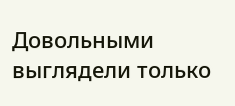Довольными выглядели только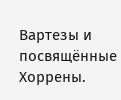Вартезы и посвящённые Хоррены.